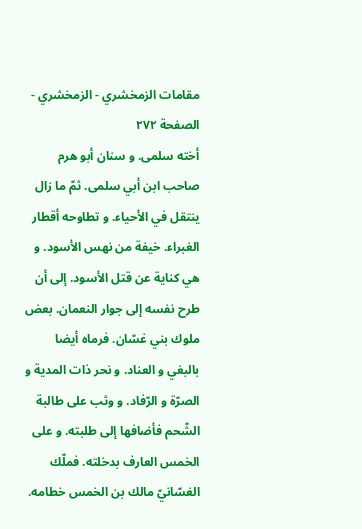مقامات الزمخشري - الزمخشري - الصفحة ٢٧٢
أخته سلمى. و سنان أبو هرم صاحب ابن أبي سلمى. ثمّ ما زال ينتقل في الأحياء. و تطاوحه أقطار الغبراء. خيفة من نهس الأسود. و هي كناية عن قتل الأسود. إلى أن طرح نفسه إلى جوار النعمان. بعض ملوك بني غسّان. فرماه أيضا بالبغي و العناد. و نحر ذات المدية و الصرّة و الرّفاد. و وثب على طالبة الشّحم فأضافها إلى طلبته. و على الخمس العارف بدخلته. فملّك الغسّانيّ مالك بن الخمس خطامه.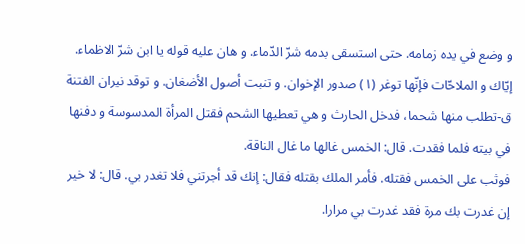و وضع في يده زمامه. حتى استسقى بدمه شرّ الدّماء. و هان عليه قوله يا ابن شرّ الاظماء. إيّاك و الملاحّات فإنّها توغر (١) صدور الإخوان. و تنبت أصول الأضغان. و توقد نيران الفتنة ق-تطلب منها شحما، فدخل الحارث و هي تعطيها الشحم فقتل المرأة المدسوسة و دفنها في بيته فلما فقدت. قال: الخمس غالها ما غال الناقة.
فوثب على الخمس فقتله. فأمر الملك بقتله فقال: إنك قد أجرتني فلا تغدر بي. قال: لا خير إن غدرت بك مرة فقد غدرت بي مرارا.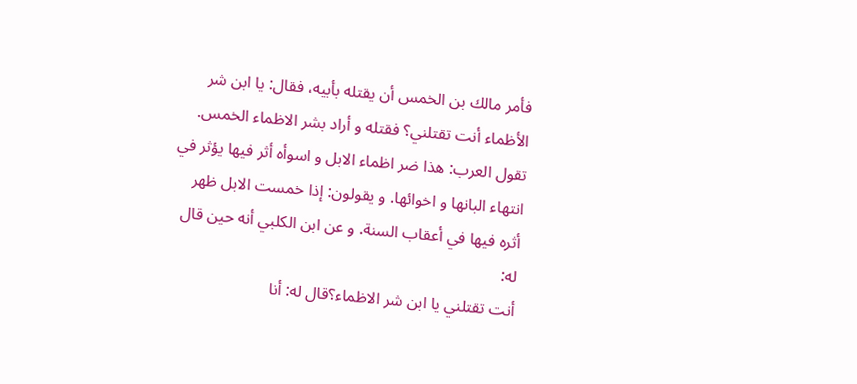فأمر مالك بن الخمس أن يقتله بأبيه، فقال: يا ابن شر الأظماء أنت تقتلني؟ فقتله و أراد بشر الاظماء الخمس. تقول العرب: هذا ضر اظماء الابل و اسوأه أثر فيها يؤثر في انتهاء البانها و اخوائها. و يقولون: إذا خمست الابل ظهر أثره فيها في أعقاب السنة. و عن ابن الكلبي أنه حين قال له:
أنت تقتلني يا ابن شر الاظماء؟قال له: أنا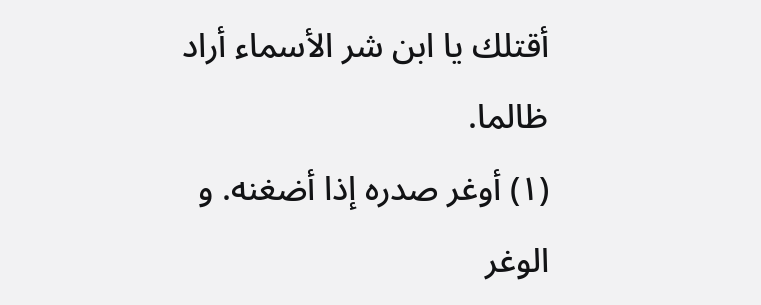أقتلك يا ابن شر الأسماء أراد ظالما.
(١) أوغر صدره إذا أضغنه. و الوغر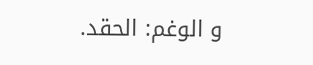و الوغم: الحقد.